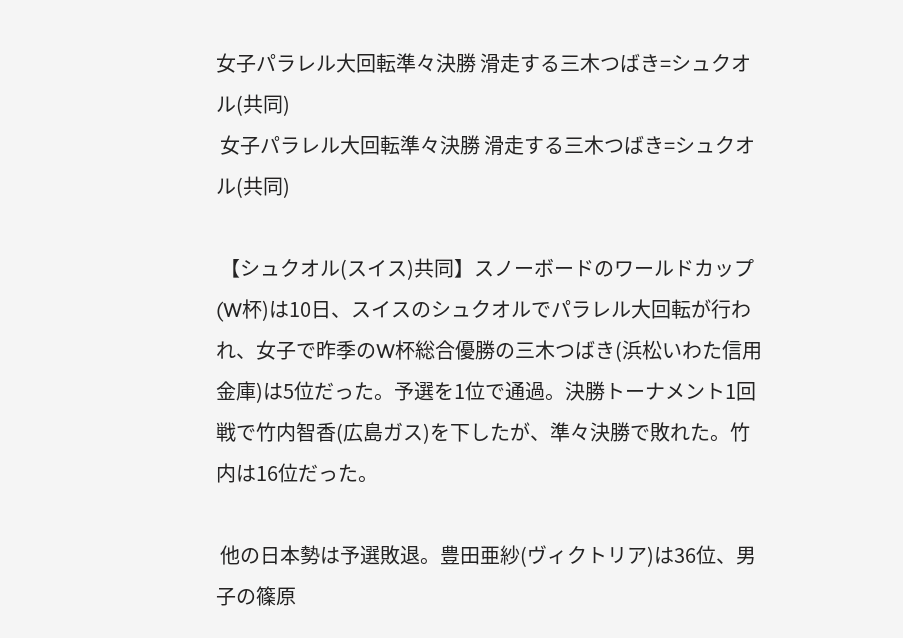女子パラレル大回転準々決勝 滑走する三木つばき=シュクオル(共同)
 女子パラレル大回転準々決勝 滑走する三木つばき=シュクオル(共同)

 【シュクオル(スイス)共同】スノーボードのワールドカップ(W杯)は10日、スイスのシュクオルでパラレル大回転が行われ、女子で昨季のW杯総合優勝の三木つばき(浜松いわた信用金庫)は5位だった。予選を1位で通過。決勝トーナメント1回戦で竹内智香(広島ガス)を下したが、準々決勝で敗れた。竹内は16位だった。

 他の日本勢は予選敗退。豊田亜紗(ヴィクトリア)は36位、男子の篠原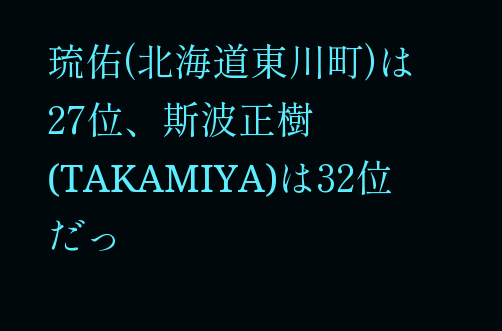琉佑(北海道東川町)は27位、斯波正樹(TAKAMIYA)は32位だっ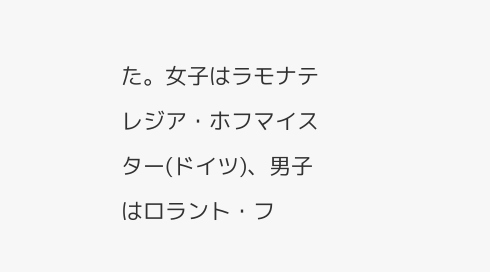た。女子はラモナテレジア・ホフマイスター(ドイツ)、男子はロラント・フ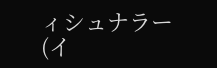ィシュナラー(イ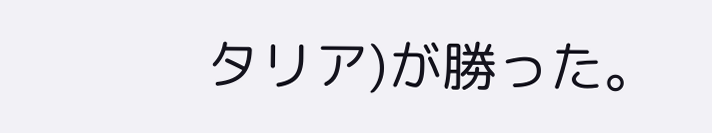タリア)が勝った。